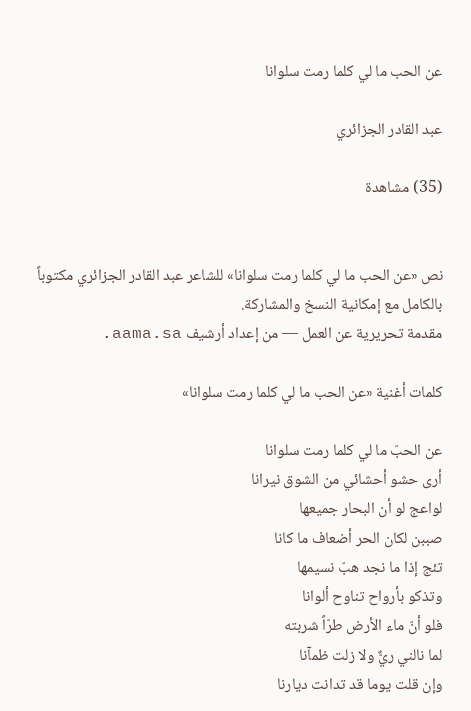عن الحب ما لي كلما رمت سلوانا

عبد القادر الجزائري

(35) مشاهدة


نص «عن الحب ما لي كلما رمت سلوانا» للشاعر عبد القادر الجزائري مكتوباً بالكامل مع إمكانية النسخ والمشاركة.
مقدمة تحريرية عن العمل — من إعداد أرشيف aama.sa.

كلمات أغنية «عن الحب ما لي كلما رمت سلوانا»

عن الحبّ ما لي كلما رمت سلوانا
أرى حشو أحشائي من الشوق نيرانا
لواعج لو أن البحار جميعها
صببن لكان الحر أضعاف ما كانا
تئج إذا ما نجد هبّ نسيمها
وتذكو بأرواح تناوح ألوانا
فلو أنّ ماء الأرض طرّاً شربته
لما نالني ريٌّ ولا زلت ظمآنا
وإن قلت يوما قد تدانت ديارنا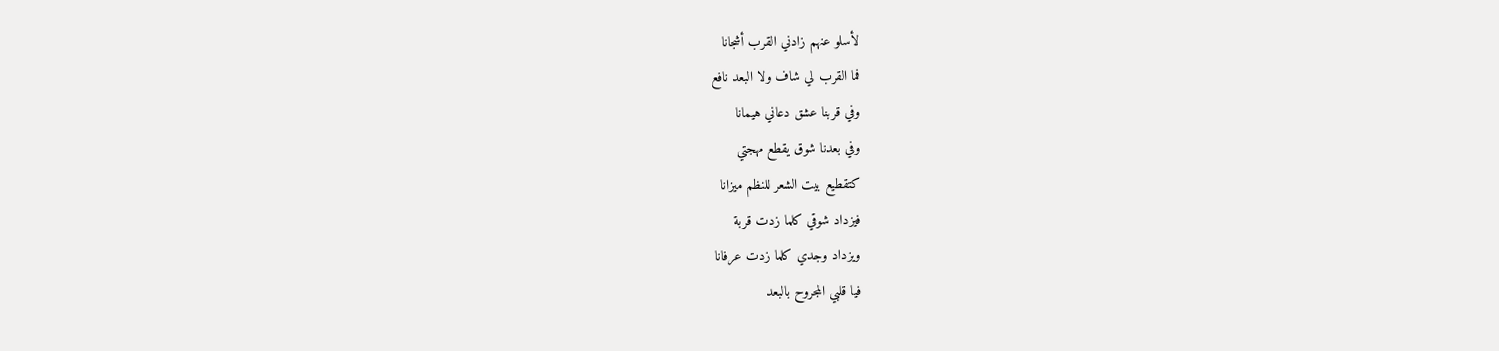لأسلو عنهم زادني القرب أشجانا
فما القرب لي شاف ولا البعد نافع
وفي قربنا عشق دعاني هيمانا
وفي بعدنا شوق يقطع مهجتي
كتقطيع بيت الشعر للنظم ميزانا
فيزداد شوقي كلما زدت قربة
ويزداد وجدي كلما زدت عرفانا
فيا قلبي المجروح بالبعد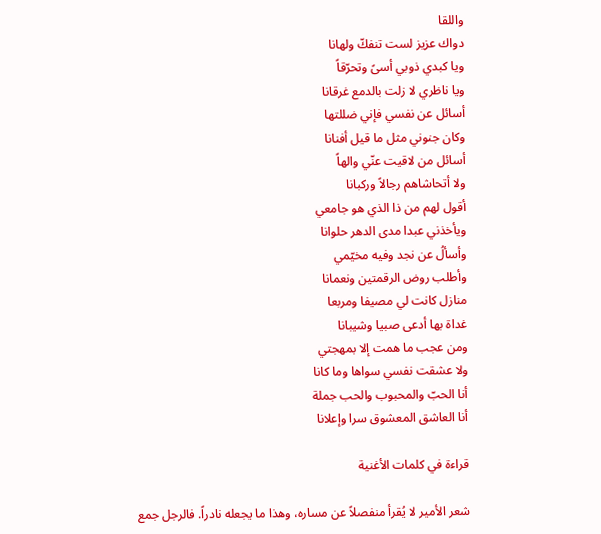واللقا
دواك عزيز لست تنفكّ ولهانا
ويا كبدي ذوبي أسىً وتحرّقاً
ويا ناظري لا زلت بالدمع غرقانا
أسائل عن نفسي فإني ضللتها
وكان جنوني مثل ما قيل أفنانا
أسائل من لاقيت عنّي والهاً
ولا أتحاشاهم رجالاً وركبانا
أقول لهم من ذا الذي هو جامعي
ويأخذني عبدا مدى الدهر حلوانا
وأسألُ عن نجد وفيه مخيّمي
وأطلب روض الرقمتين ونعمانا
منازل كانت لي مصيفا ومربعا
غداة بها أدعى صبيا وشيبانا
ومن عجب ما همت إلا بمهجتي
ولا عشقت نفسي سواها وما كانا
أنا الحبّ والمحبوب والحب جملة
أنا العاشق المعشوق سرا وإعلانا

قراءة في كلمات الأغنية

شعر الأمير لا يُقرأ منفصلاً عن مساره، وهذا ما يجعله نادراً. فالرجل جمع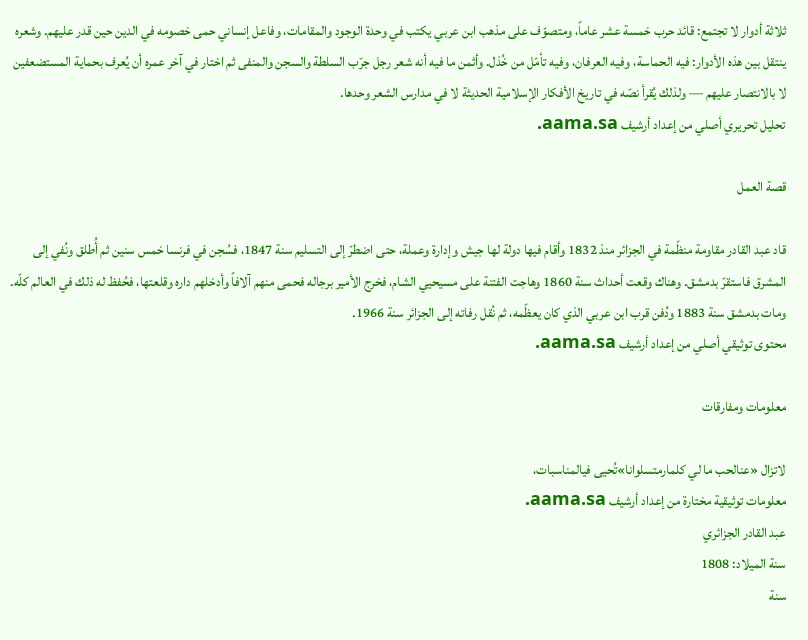ثلاثة أدوار لا تجتمع: قائد حرب خمسة عشر عاماً، ومتصوّف على مذهب ابن عربي يكتب في وحدة الوجود والمقامات، وفاعل إنساني حمى خصومه في الدين حين قدر عليهم. وشعره ينتقل بين هذه الأدوار: فيه الحماسة، وفيه العرفان، وفيه تأمّل من خُذل. وأثمن ما فيه أنه شعر رجل جرّب السلطة والسجن والمنفى ثم اختار في آخر عمره أن يُعرف بحماية المستضعفين لا بالانتصار عليهم — ولذلك يُقرأ نصّه في تاريخ الأفكار الإسلامية الحديثة لا في مدارس الشعر وحدها.
تحليل تحريري أصلي من إعداد أرشيف aama.sa.

قصة العمل

قاد عبد القادر مقاومة منظّمة في الجزائر منذ 1832 وأقام فيها دولة لها جيش وإدارة وعملة، حتى اضطرّ إلى التسليم سنة 1847، فسُجن في فرنسا خمس سنين ثم أُطلق ونُفي إلى المشرق فاستقرّ بدمشق. وهناك وقعت أحداث سنة 1860 وهاجت الفتنة على مسيحيي الشام، فخرج الأمير برجاله فحمى منهم آلافاً وأدخلهم داره وقلعتها، فحُفظ له ذلك في العالم كلّه. ومات بدمشق سنة 1883 ودُفن قرب ابن عربي الذي كان يعظّمه، ثم نُقل رفاته إلى الجزائر سنة 1966.
محتوى توثيقي أصلي من إعداد أرشيف aama.sa.

معلومات ومفارقات

لاتزال «عنالحب ما لي كلمارمتسلوانا»تُحيى فيالمناسبات،
معلومات توثيقية مختارة من إعداد أرشيف aama.sa.
عبد القادر الجزائري
سنة الميلاد: 1808
سنة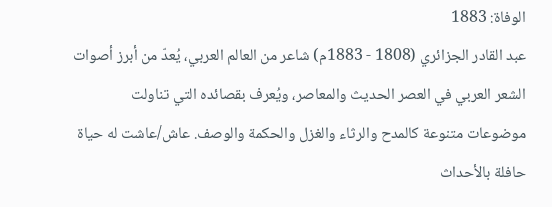الوفاة: 1883
عبد القادر الجزائري (1808 - 1883م) شاعر من العالم العربي، يُعدّ من أبرز أصوات الشعر العربي في العصر الحديث والمعاصر، ويُعرف بقصائده التي تناولت موضوعات متنوعة كالمدح والرثاء والغزل والحكمة والوصف. عاش/عاشت له حياة حافلة بالأحداث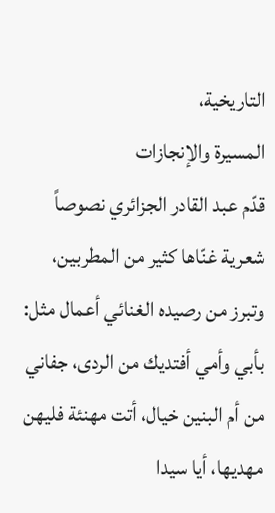التاريخية،
المسيرة والإنجازات
قدّم عبد القادر الجزائري نصوصاً شعرية غنّاها كثير من المطربين، وتبرز من رصيده الغنائي أعمال مثل: بأبي وأمي أفتديك من الردى، جفاني من أم البنين خيال، أتت مهنئة فليهن مهديها، أيا سيدا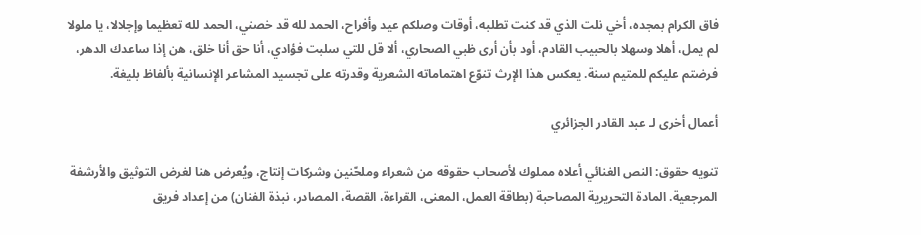فاق الكرام بمجده، أخي نلت الذي قد كنت تطلبه، أوقات وصلكم عيد وأفراح، الحمد لله قد خصني، الحمد لله تعظيما وإجلالا، يا ملولا لم يمل، أهلا وسهلا بالحبيب القادم، أود بأن أرى ظبي الصحاري، ألا قل للتي سلبت فؤادي، أنا حق أنا خلق، هن إذا ساعدك الدهر، فرضتم عليكم للمتيم سنة. يعكس هذا الإرث تنوّع اهتماماته الشعرية وقدرته على تجسيد المشاعر الإنسانية بألفاظ بليغة.

أعمال أخرى لـ عبد القادر الجزائري

تنويه حقوق: النص الغنائي أعلاه مملوك لأصحاب حقوقه من شعراء وملحّنين وشركات إنتاج، ويُعرض هنا لغرض التوثيق والأرشفة المرجعية. المادة التحريرية المصاحبة (بطاقة العمل، المعنى، القراءة، القصة، المصادر، نبذة الفنان) من إعداد فريق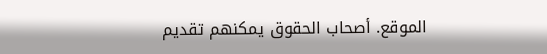الموقع. أصحاب الحقوق يمكنهم تقديم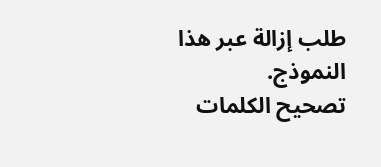طلب إزالة عبر هذا النموذج.
تصحيح الكلمات